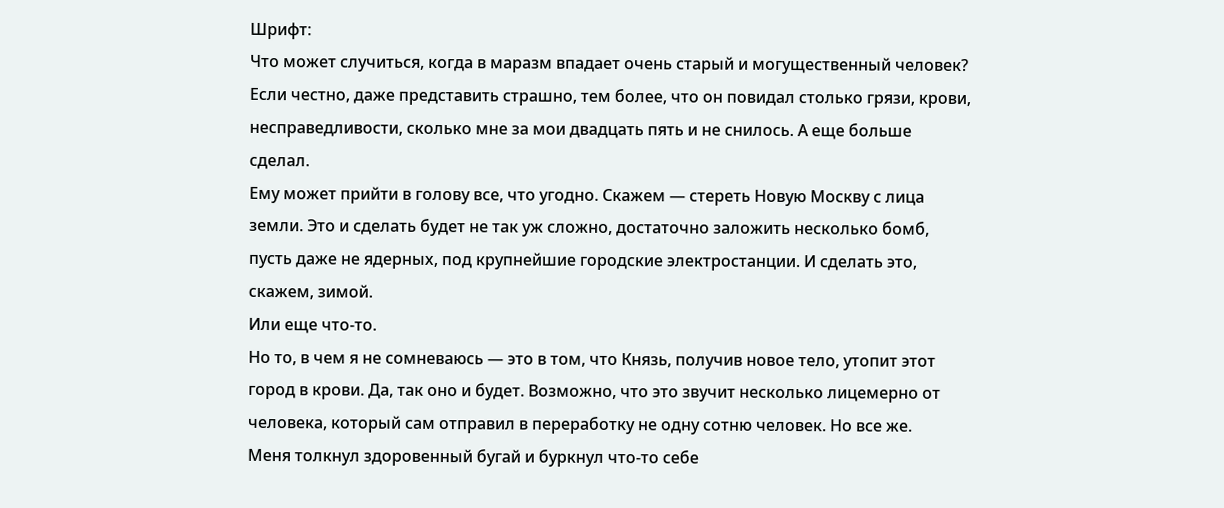Шрифт:
Что может случиться, когда в маразм впадает очень старый и могущественный человек? Если честно, даже представить страшно, тем более, что он повидал столько грязи, крови, несправедливости, сколько мне за мои двадцать пять и не снилось. А еще больше сделал.
Ему может прийти в голову все, что угодно. Скажем — стереть Новую Москву с лица земли. Это и сделать будет не так уж сложно, достаточно заложить несколько бомб, пусть даже не ядерных, под крупнейшие городские электростанции. И сделать это, скажем, зимой.
Или еще что-то.
Но то, в чем я не сомневаюсь — это в том, что Князь, получив новое тело, утопит этот город в крови. Да, так оно и будет. Возможно, что это звучит несколько лицемерно от человека, который сам отправил в переработку не одну сотню человек. Но все же.
Меня толкнул здоровенный бугай и буркнул что-то себе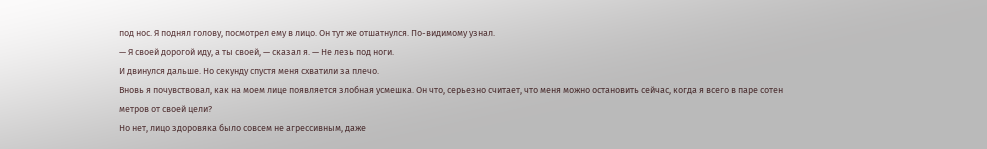под нос. Я поднял голову, посмотрел ему в лицо. Он тут же отшатнулся. По-видимому узнал.
— Я своей дорогой иду, а ты своей, — сказал я. — Не лезь под ноги.
И двинулся дальше. Но секунду спустя меня схватили за плечо.
Вновь я почувствовал, как на моем лице появляется злобная усмешка. Он что, серьезно считает, что меня можно остановить сейчас, когда я всего в паре сотен метров от своей цели?
Но нет, лицо здоровяка было совсем не агрессивным, даже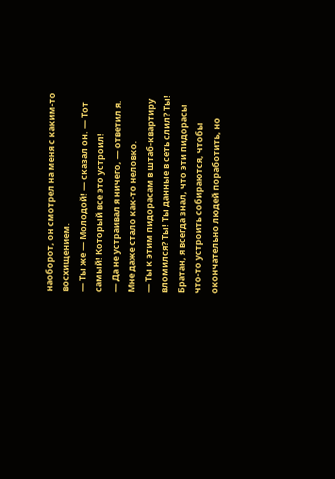наоборот, он смотрел на меня с каким-то восхищением.
— Ты же — Молодой! — сказал он. — Тот самый! Который все это устроил!
— Да не устраивал я ничего, — ответил я. Мне даже стало как-то неловко.
— Ты к этим пидорасам в штаб-квартиру вломился? Ты! Ты данные в сеть слил? Ты! Братан, я всегда знал, что эти пидорасы что-то устроить собираются, чтобы окончательно людей поработить, но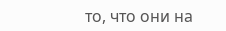то, что они на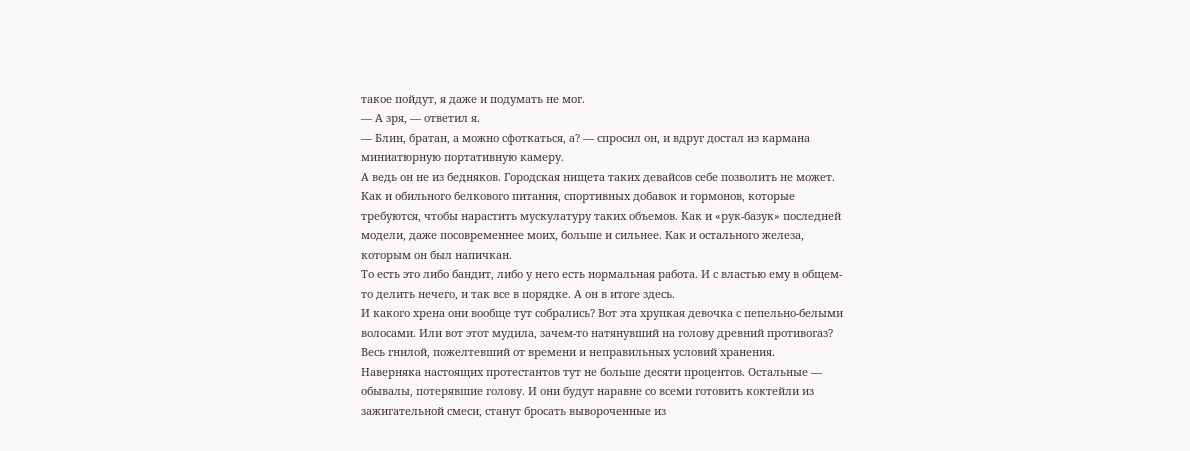такое пойдут, я даже и подумать не мог.
— А зря, — ответил я.
— Блин, братан, а можно сфоткаться, а? — спросил он, и вдруг достал из кармана миниатюрную портативную камеру.
А ведь он не из бедняков. Городская нищета таких девайсов себе позволить не может. Как и обильного белкового питания, спортивных добавок и гормонов, которые требуются, чтобы нарастить мускулатуру таких объемов. Как и «рук-базук» последней модели, даже посовременнее моих, больше и сильнее. Как и остального железа, которым он был напичкан.
То есть это либо бандит, либо у него есть нормальная работа. И с властью ему в общем-то делить нечего, и так все в порядке. А он в итоге здесь.
И какого хрена они вообще тут собрались? Вот эта хрупкая девочка с пепельно-белыми волосами. Или вот этот мудила, зачем-то натянувший на голову древний противогаз? Весь гнилой, пожелтевший от времени и неправильных условий хранения.
Наверняка настоящих протестантов тут не больше десяти процентов. Остальные — обывалы, потерявшие голову. И они будут наравне со всеми готовить коктейли из зажигательной смеси, станут бросать вывороченные из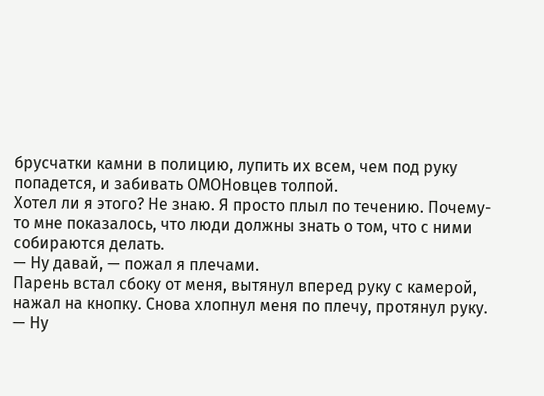брусчатки камни в полицию, лупить их всем, чем под руку попадется, и забивать ОМОНовцев толпой.
Хотел ли я этого? Не знаю. Я просто плыл по течению. Почему-то мне показалось, что люди должны знать о том, что с ними собираются делать.
— Ну давай, — пожал я плечами.
Парень встал сбоку от меня, вытянул вперед руку с камерой, нажал на кнопку. Снова хлопнул меня по плечу, протянул руку.
— Ну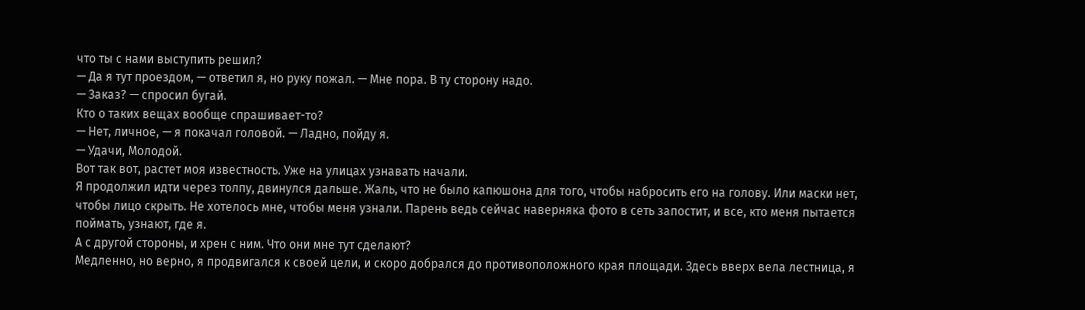что ты с нами выступить решил?
— Да я тут проездом, — ответил я, но руку пожал. — Мне пора. В ту сторону надо.
— Заказ? — спросил бугай.
Кто о таких вещах вообще спрашивает-то?
— Нет, личное, — я покачал головой. — Ладно, пойду я.
— Удачи, Молодой.
Вот так вот, растет моя известность. Уже на улицах узнавать начали.
Я продолжил идти через толпу, двинулся дальше. Жаль, что не было капюшона для того, чтобы набросить его на голову. Или маски нет, чтобы лицо скрыть. Не хотелось мне, чтобы меня узнали. Парень ведь сейчас наверняка фото в сеть запостит, и все, кто меня пытается поймать, узнают, где я.
А с другой стороны, и хрен с ним. Что они мне тут сделают?
Медленно, но верно, я продвигался к своей цели, и скоро добрался до противоположного края площади. Здесь вверх вела лестница, я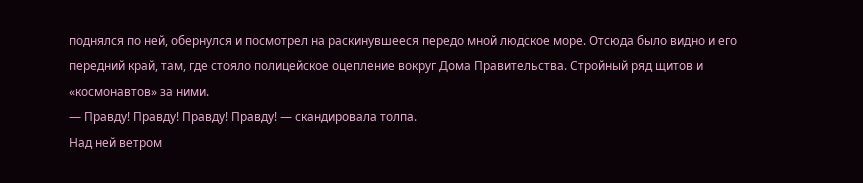поднялся по ней, обернулся и посмотрел на раскинувшееся передо мной людское море. Отсюда было видно и его передний край, там, где стояло полицейское оцепление вокруг Дома Правительства. Стройный ряд щитов и «космонавтов» за ними.
— Правду! Правду! Правду! Правду! — скандировала толпа.
Над ней ветром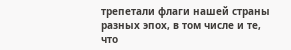трепетали флаги нашей страны разных эпох, в том числе и те, что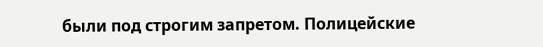были под строгим запретом. Полицейские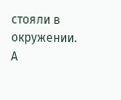стояли в окружении. А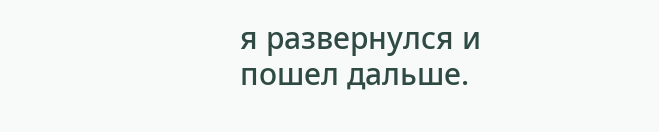я развернулся и пошел дальше.